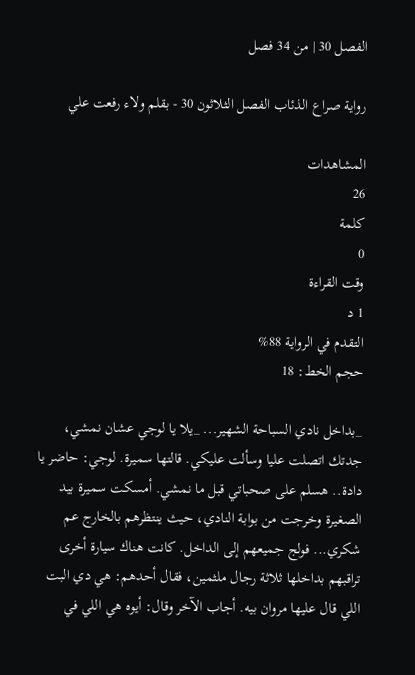الفصل 30 | من 34 فصل

رواية صراع الذئاب الفصل الثلاثون 30 - بقلم ولاء رفعت علي

المشاهدات
26
كلمة
0
وقت القراءة
1 د
التقدم في الرواية 88%
حجم الخط: 18

_بداخل نادي السباحة الشهير... _يلا يا لوجي عشان نمشي، جدتك اتصلت عليا وسألت عليكي. قالتها سميرة. لوجي: حاضر يا دادة.. هسلم على صحباتي قبل ما نمشي. أمسكت سميرة بيد الصغيرة وخرجت من بوابة النادي، حيث ينتظرهم بالخارج عم شكري... فولج جميعهم إلى الداخل. كانت هناك سيارة أخرى تراقبهم بداخلها ثلاثة رجال ملثمين، فقال أحدهم: هي دي البت اللي قال عليها مروان بيه. أجاب الآخر وقال: أيوه هي اللي في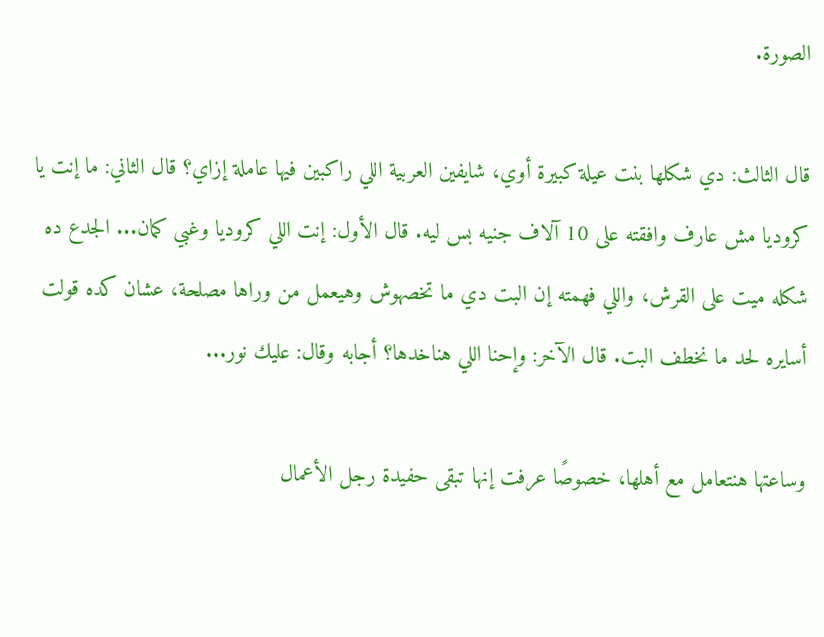الصورة.

قال الثالث: دي شكلها بنت عيلة كبيرة أوي، شايفين العربية اللي راكبين فيها عاملة إزاي؟ قال الثاني: ما إنت يا كروديا مش عارف وافقته على 10 آلاف جنيه بس ليه. قال الأول: إنت اللي كروديا وغبي كمان... الجدع ده شكله ميت على القرش، واللي فهمته إن البت دي ما تخصهوش وهيعمل من وراها مصلحة، عشان كده قولت أسايره لحد ما نخطف البت. قال الآخر: وإحنا اللي هناخدها؟ أجابه وقال: عليك نور...

وساعتها هنتعامل مع أهلها، خصوصًا عرفت إنها تبقى حفيدة رجل الأعمال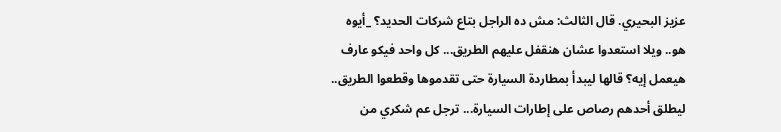عزيز البحيري. قال الثالث: مش ده الراجل بتاع شركات الحديد؟ _أيوه هو.. ويلا استعدوا عشان هنقفل عليهم الطريق... كل واحد فيكو عارف هيعمل إيه؟ قالها ليبدأ بمطاردة السيارة حتى تقدموها وقطعوا الطريق.. ليطلق أحدهم رصاص على إطارات السيارة... ترجل عم شكري من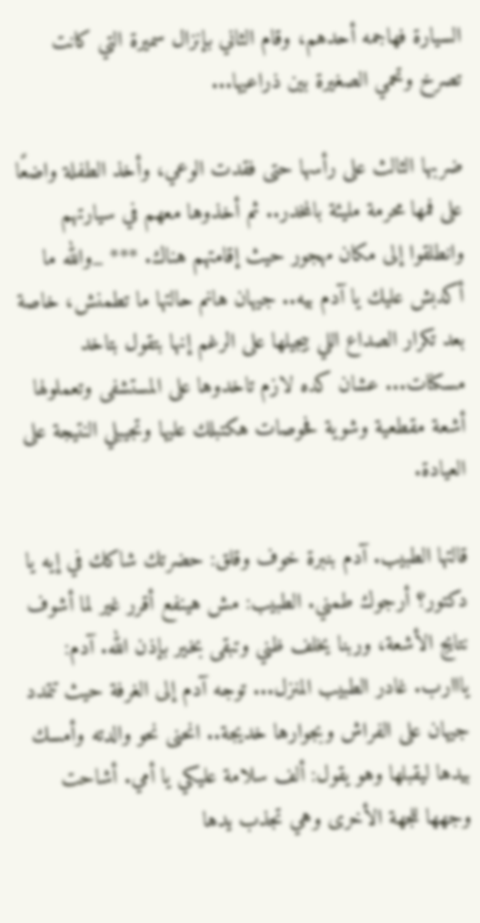السيارة فهاجمه أحدهم، وقام الثاني بإنزال سميرة التي كانت تصرخ وتحمي الصغيرة بين ذراعيها...

ضربها الثالث على رأسها حتى فقدت الوعي، وأخذ الطفلة واضعًا على فمها محرمة مليئة بالمخدر.. ثم أخذوها معهم في سيارتهم وانطلقوا إلى مكان مهجور حيث إقامتهم هناك. *** _والله ما أكدبش عليك يا آدم بيه.. جيهان هانم حالتها ما تطمنش، خاصة بعد تكرار الصداع اللي بيجيلها على الرغم إنها بتقول بتاخد مسكنات... عشان كده لازم تاخدوها على المستشفى وتعملولها أشعة مقطعية وشوية فحوصات هكتبلك عليها وتجيبلي النتيجة على العيادة.

قالتها الطبيب. آدم بنبرة خوف وقلق: حضرتك شاكك في إيه يا دكتور؟ أرجوك طمني. الطبيب: مش هينفع أقرر غير لما أشوف نتايج الأشعة، وربنا يخلف ظني وتبقى بخير بإذن الله. آدم: يااارب. غادر الطبيب المنزل... توجه آدم إلى الغرفة حيث تتمدد جيهان على الفراش وبجوارها خديجة.. انحنى نحو والدته وأمسك بيدها ليقبلها وهو يقول: ألف سلامة عليكي يا أمي. أشاحت وجهها للجهة الأخرى وهي تجذب يدها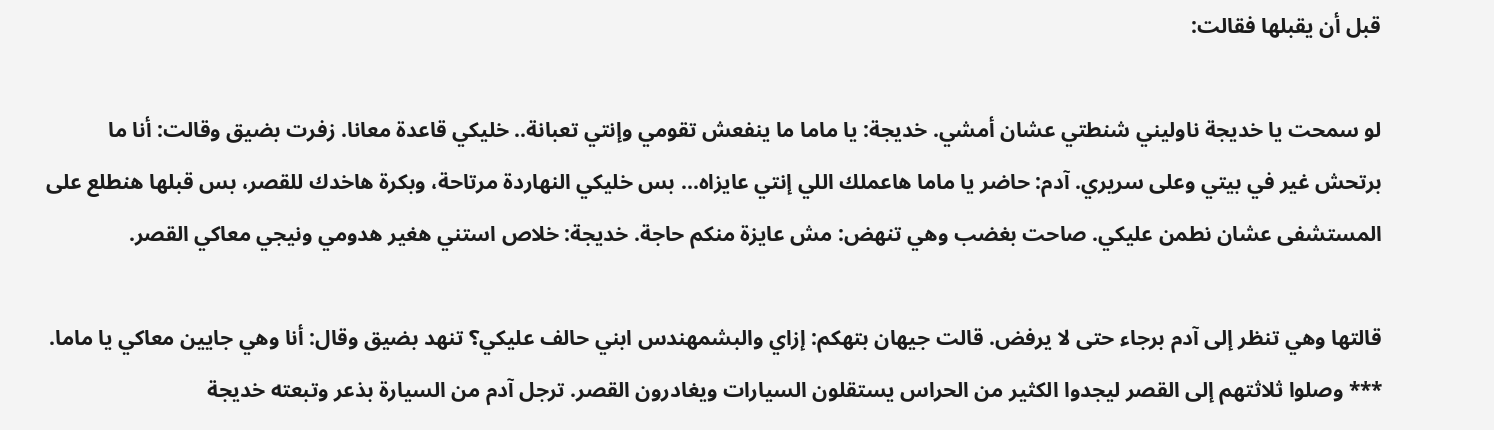قبل أن يقبلها فقالت:

لو سمحت يا خديجة ناوليني شنطتي عشان أمشي. خديجة: يا ماما ما ينفعش تقومي وإنتي تعبانة.. خليكي قاعدة معانا. زفرت بضيق وقالت: أنا ما برتحش غير في بيتي وعلى سريري. آدم: حاضر يا ماما هاعملك اللي إنتي عايزاه... بس خليكي النهاردة مرتاحة، وبكرة هاخدك للقصر، بس قبلها هنطلع على المستشفى عشان نطمن عليكي. صاحت بغضب وهي تنهض: مش عايزة منكم حاجة. خديجة: خلاص استني هغير هدومي ونيجي معاكي القصر.

قالتها وهي تنظر إلى آدم برجاء حتى لا يرفض. قالت جيهان بتهكم: إزاي والبشمهندس ابني حالف عليكي؟ تنهد بضيق وقال: أنا وهي جايين معاكي يا ماما. *** وصلوا ثلاثتهم إلى القصر ليجدوا الكثير من الحراس يستقلون السيارات ويغادرون القصر. ترجل آدم من السيارة بذعر وتبعته خديجة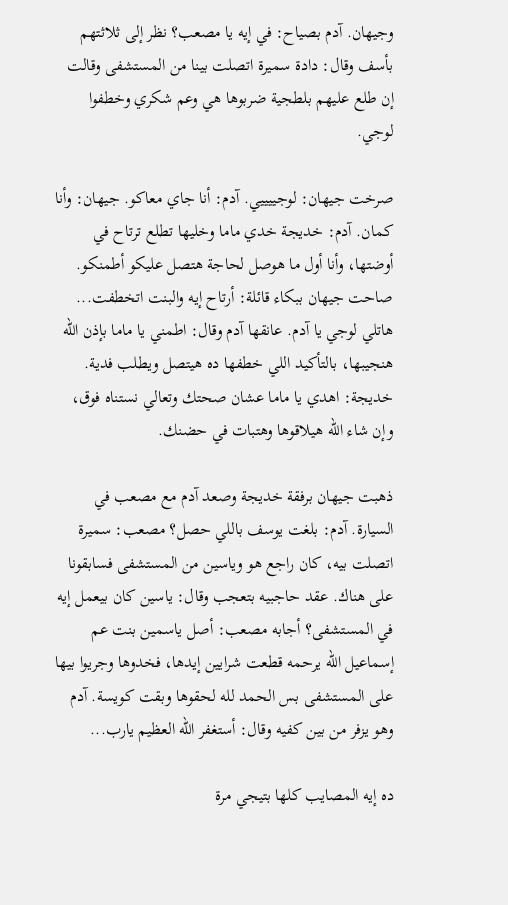وجيهان. آدم بصياح: في إيه يا مصعب؟ نظر إلى ثلاثتهم بأسف وقال: دادة سميرة اتصلت بينا من المستشفى وقالت إن طلع عليهم بلطجية ضربوها هي وعم شكري وخطفوا لوجي.

صرخت جيهان: لوجييييي. آدم: أنا جاي معاكو. جيهان: وأنا كمان. آدم: خديجة خدي ماما وخليها تطلع ترتاح في أوضتها، وأنا أول ما هوصل لحاجة هتصل عليكو أطمنكو. صاحت جيهان ببكاء قائلة: أرتاح إيه والبنت اتخطفت... هاتلي لوجي يا آدم. عانقها آدم وقال: اطمني يا ماما بإذن الله هنجيبها، بالتأكيد اللي خطفها ده هيتصل ويطلب فدية. خديجة: اهدي يا ماما عشان صحتك وتعالي نستناه فوق، وإن شاء الله هيلاقوها وهتبات في حضنك.

ذهبت جيهان برفقة خديجة وصعد آدم مع مصعب في السيارة. آدم: بلغت يوسف باللي حصل؟ مصعب: سميرة اتصلت بيه، كان راجع هو وياسين من المستشفى فسابقونا على هناك. عقد حاجبيه بتعجب وقال: ياسين كان بيعمل إيه في المستشفى؟ أجابه مصعب: أصل ياسمين بنت عم إسماعيل الله يرحمه قطعت شرايين إيدها، فخدوها وجريوا بيها على المستشفى بس الحمد لله لحقوها وبقت كويسة. آدم وهو يزفر من بين كفيه وقال: أستغفر الله العظيم يارب...

ده إيه المصايب كلها بتيجي مرة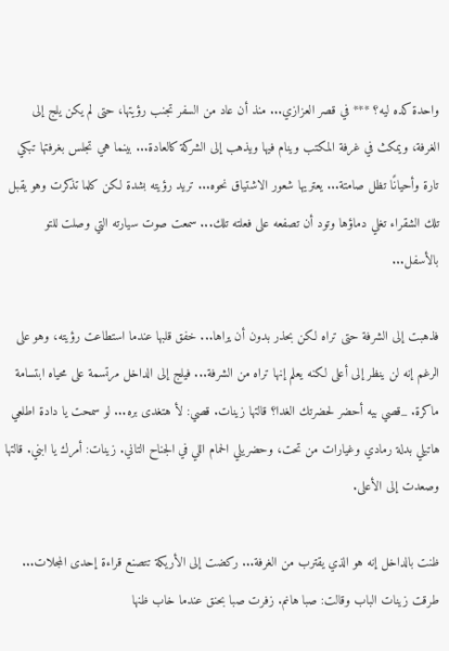واحدة كده ليه؟ *** في قصر العزازي... منذ أن عاد من السفر تجنب رؤيتها، حتى لم يكن يلج إلى الغرفة، ويمكث في غرفة المكتب وينام فيها ويذهب إلى الشركة كالعادة... بينما هي تجلس بغرفتها تبكي تارة وأحيانًا تظل صامتة... يعتريها شعور الاشتياق نحوه... تريد رؤيته بشدة لكن كلما تذكرت وهو يقبل تلك الشقراء تغلي دماؤها وتود أن تصفعه على فعلته تلك... سمعت صوت سيارته التي وصلت للتو بالأسفل...

فذهبت إلى الشرفة حتى تراه لكن بحذر بدون أن يراها... خفق قلبها عندما استطاعت رؤيته، وهو على الرغم إنه لن ينظر إلى أعلى لكنه يعلم إنها تراه من الشرفة... فيلج إلى الداخل مرتسمة على محياه ابتسامة ماكرة. _قصي بيه أحضر لحضرتك الغدا؟ قالتها زينات. قصي: لأ هتغدى بره... لو سمحت يا دادة اطلعي هاتيلي بدلة رمادي وغيارات من تحت، وحضريلي الحمام اللي في الجناح التاني. زينات: أمرك يا ابني. قالتها وصعدت إلى الأعلى.

ظنت بالداخل إنه هو الذي يقترب من الغرفة... ركضت إلى الأريكة تتصنع قراءة إحدى المجلات... طرقت زينات الباب وقالت: صبا هانم. زفرت صبا بحنق عندما خاب ظنها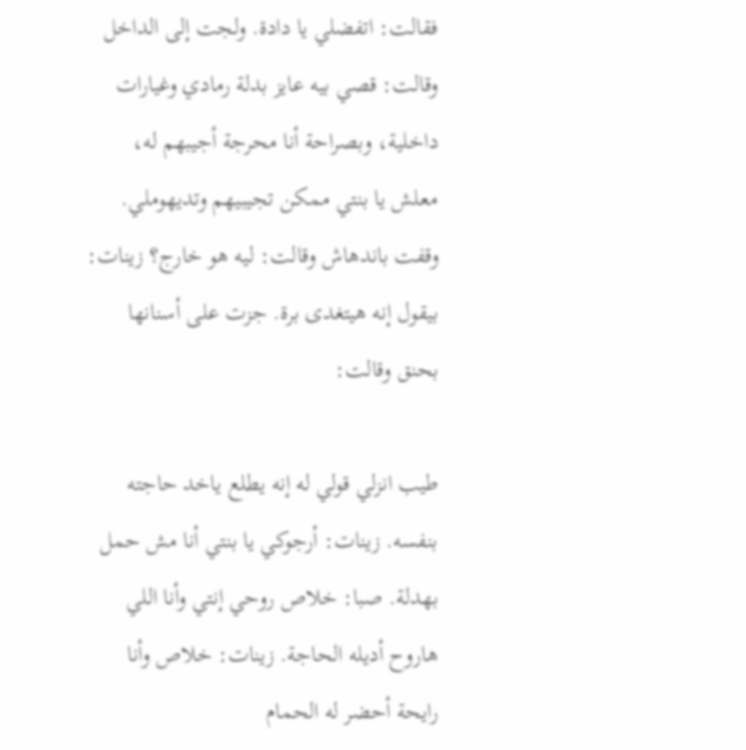فقالت: اتفضلي يا دادة. ولجت إلى الداخل وقالت: قصي بيه عايز بدلة رمادي وغيارات داخلية، وبصراحة أنا محرجة أجيبهم له، معلش يا بنتي ممكن تجيبيهم وتديهوملي. وقفت باندهاش وقالت: ليه هو خارج؟ زينات: بيقول إنه هيتغدى برة. جزت على أسنانها بحنق وقالت:

طيب انزلي قولي له إنه يطلع ياخد حاجته بنفسه. زينات: أرجوكي يا بنتي أنا مش حمل بهدلة. صبا: خلاص روحي إنتي وأنا اللي هاروح أديله الحاجة. زينات: خلاص وأنا رايحة أحضر له الحمام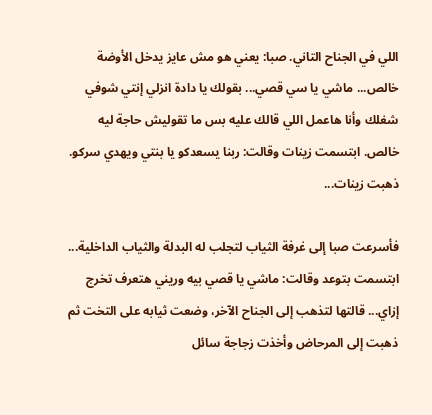اللي في الجناح التاني. صبا: يعني هو مش عايز يدخل الأوضة خالص... ماشي يا سي قصي... بقولك يا دادة انزلي إنتي شوفي شغلك وأنا هاعمل اللي قالك عليه بس ما تقوليش حاجة ليه خالص. ابتسمت زينات وقالت: ربنا يسعدكو يا بنتي ويهدي سركو. ذهبت زينات...

فأسرعت صبا إلى غرفة الثياب لتجلب له البدلة والثياب الداخلية... ابتسمت بتوعد وقالت: ماشي يا قصي بيه وريني هتعرف تخرج إزاي... قالتها لتذهب إلى الجناح الآخر، وضعت ثيابه على التخت ثم ذهبت إلى المرحاض وأخذت زجاجة سائل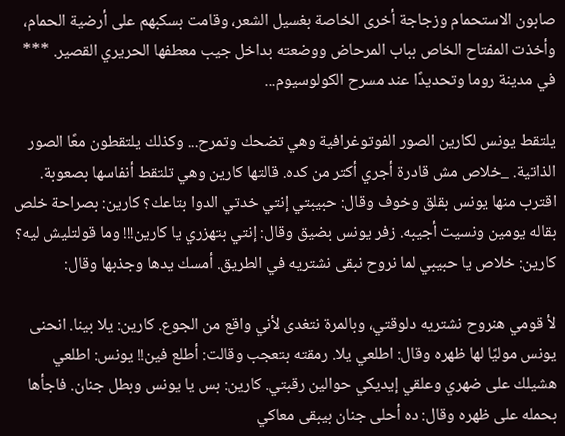صابون الاستحمام وزجاجة أخرى الخاصة بغسيل الشعر، وقامت بسكبهم على أرضية الحمام، وأخذت المفتاح الخاص بباب المرحاض ووضعته بداخل جيب معطفها الحريري القصير. *** في مدينة روما وتحديدًا عند مسرح الكولوسيوم...

يلتقط يونس لكارين الصور الفوتوغرافية وهي تضحك وتمرح... وكذلك يلتقطون معًا الصور الذاتية. _خلاص مش قادرة أجري أكتر من كده. قالتها كارين وهي تلتقط أنفاسها بصعوبة. اقترب منها يونس بقلق وخوف وقال: حبيبتي إنتي خدتي الدوا بتاعك؟ كارين: بصراحة خلص بقاله يومين ونسيت أجيبه. زفر يونس بضيق وقال: إنتي بتهزري يا كارين!!! وما قولتليش ليه؟ كارين: خلاص يا حبيبي لما نروح نبقى نشتريه في الطريق. أمسك يدها وجذبها وقال:

لأ قومي هنروح نشتريه دلوقتي، وبالمرة نتغدى لأني واقع من الجوع. كارين: يلا بينا. انحنى يونس موليًا لها ظهره وقال: اطلعي يلا. رمقته بتعجب وقالت: أطلع فين!! يونس: اطلعي هشيلك على ضهري وعلقي إيديكي حوالين رقبتي. كارين: بس يا يونس وبطل جنان. فاجأها بحمله على ظهره وقال: ده أحلى جنان بيبقى معاكي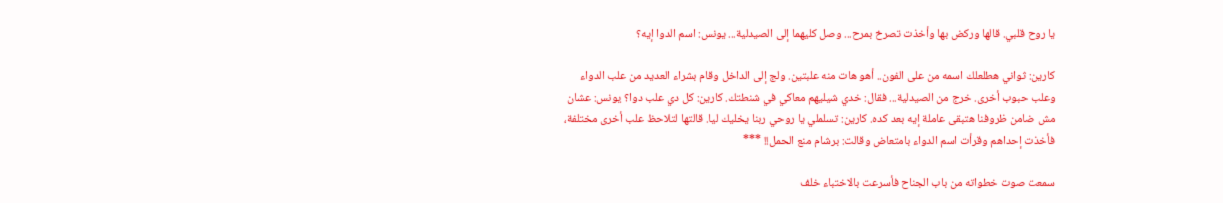يا روح قلبي. قالها وركض بها وأخذت تصرخ بمرح... وصل كليهما إلى الصيدلية... يونس: اسم الدوا إيه؟

كارين: ثواني هطلعلك اسمه من على الفون.. أهو هات منه علبتين. ولج إلى الداخل وقام بشراء العديد من علب الدواء وعلب حبوب أخرى. خرج من الصيدلية... فقال: خدي شيليهم معاكي في شنطتك. كارين: كل دي علب دوا؟ يونس: عشان مش ضامن ظروفنا هتبقى عاملة إيه بعد كده. كارين: تسلملي يا روحي ربنا يخليك ليا. قالتها لتلاحظ علب أخرى مختلفة، فأخذت إحداهم وقرأت اسم الدواء بامتعاض وقالت: برشام منع الحمل!! ***

سمعت صوت خطواته من باب الجناح فأسرعت بالاختباء خلف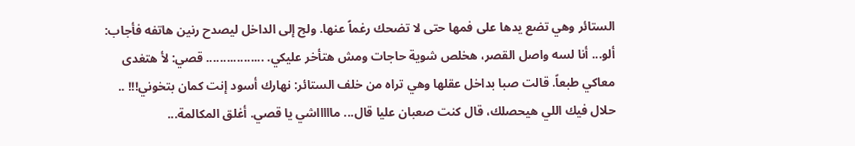الستائر وهي تضع يدها على فمها حتى لا تضحك رغماً عنها. ولج إلى الداخل ليصدح رنين هاتفه فأجاب: ألو... أنا لسه واصل القصر، هخلص شوية حاجات ومش هتأخر عليكي. ................. قصي: لأ هتغدى معاكي طبعاً. قالت صبا بداخل عقلها وهي تراه من خلف الستائر: نهارك أسود إنت كمان بتخوني!!! .. حلال فيك اللي هيحصلك، قال كنت صعبان عليا قال... ماااااشي يا قصي. أغلق المكالمة...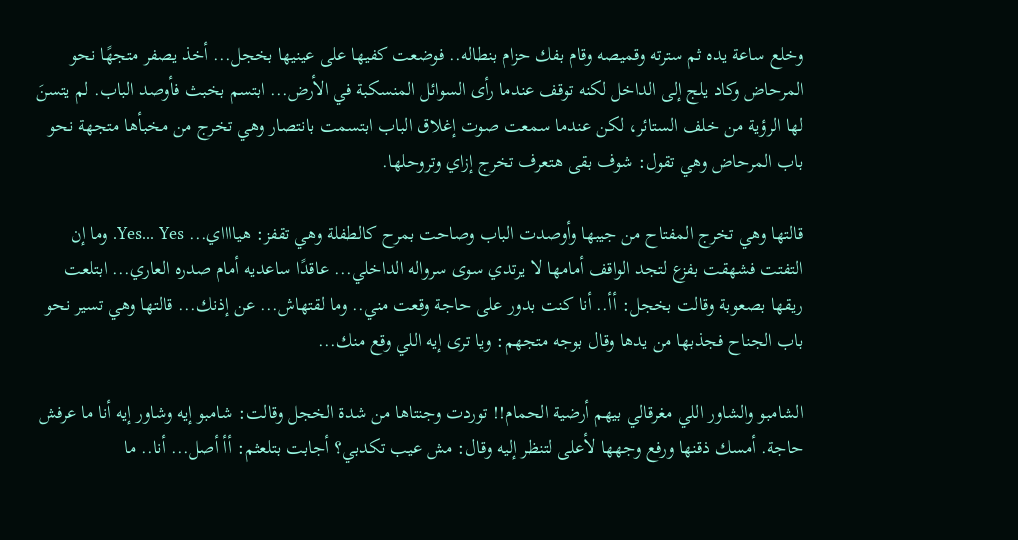وخلع ساعة يده ثم سترته وقميصه وقام بفك حزام بنطاله.. فوضعت كفيها على عينيها بخجل... أخذ يصفر متجهًا نحو المرحاض وكاد يلج إلى الداخل لكنه توقف عندما رأى السوائل المنسكبة في الأرض... ابتسم بخبث فأوصد الباب. لم يتسنَ لها الرؤية من خلف الستائر، لكن عندما سمعت صوت إغلاق الباب ابتسمت بانتصار وهي تخرج من مخبأها متجهة نحو باب المرحاض وهي تقول: شوف بقى هتعرف تخرج إزاي وتروحلها.

قالتها وهي تخرج المفتاح من جيبها وأوصدت الباب وصاحت بمرح كالطفلة وهي تقفز: هيااااي... Yes... Yes. وما إن التفتت فشهقت بفزع لتجد الواقف أمامها لا يرتدي سوى سرواله الداخلي... عاقدًا ساعديه أمام صدره العاري... ابتلعت ريقها بصعوبة وقالت بخجل: أأ.. أنا كنت بدور على حاجة وقعت مني.. وما لقتهاش... عن إذنك... قالتها وهي تسير نحو باب الجناح فجذبها من يدها وقال بوجه متجهم: ويا ترى إيه اللي وقع منك...

الشامبو والشاور اللي مغرقالي بيهم أرضية الحمام!! توردت وجنتاها من شدة الخجل وقالت: شامبو إيه وشاور إيه أنا ما عرفش حاجة. أمسك ذقنها ورفع وجهها لأعلى لتنظر إليه وقال: مش عيب تكدبي؟ أجابت بتلعثم: أأ أصل... أنا.. ما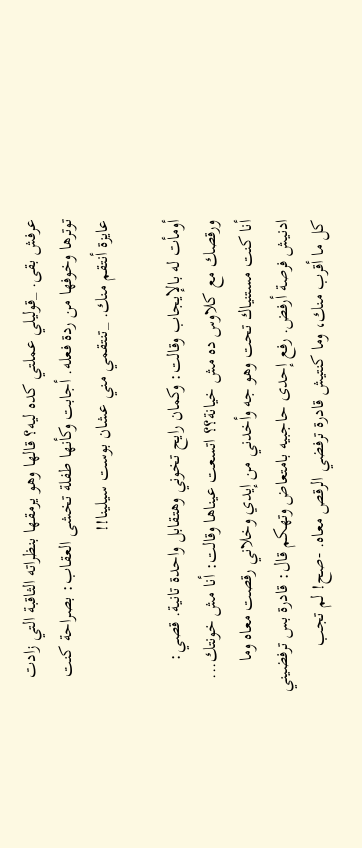عرفش بقى. _قوليلي عملتي كده ليه؟ قالها وهو يرمقها بنظراته الثاقبة التي زادت توترها وخوفها من ردة فعله. أجابت وكأنها طفلة تخشى العقاب: بصراحة كنت عايزة أنتقم منك. _تنتقمي مني عشان بوست سيلينا!!

أومأت له بالإيجاب وقالت: وكمان رايح تخوني وهتقابل واحدة تانية. قصي: ورقصك مع كلاوس ده مش خيانة؟؟ اتسعت عيناها وقالت: أنا مش خونتك... أنا كنت مستنياك تحت وهو جه وأخدني من إيدي وخلاني رقصت معاه وما ادنيش فرصة أرفض. رفع إحدى حاجبيه بامتعاض وتهكم قال: قادرة بس ترفضيني كل ما أقرب منك، وما كنتيش قادرة ترفضي الرقص معاه. -صح! لم تجب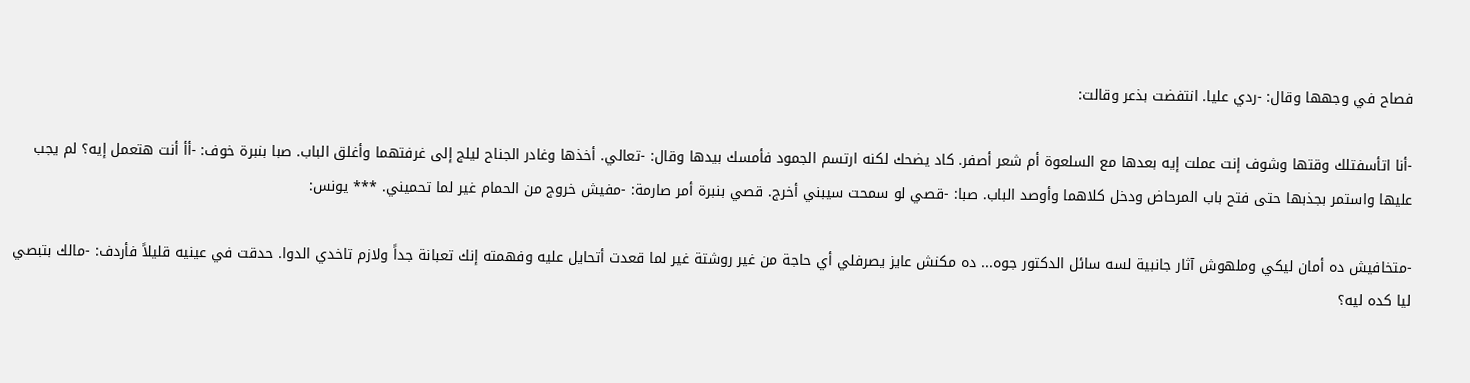فصاح في وجهها وقال: -ردي عليا. انتفضت بذعر وقالت:

-أنا اتأسفتلك وقتها وشوف إنت عملت إيه بعدها مع السلعوة أم شعر أصفر. كاد يضحك لكنه ارتسم الجمود فأمسك بيدها وقال: -تعالي. أخذها وغادر الجناح ليلج إلى غرفتهما وأغلق الباب. صبا بنبرة خوف: -أأ أنت هتعمل إيه؟ لم يجب عليها واستمر بجذبها حتى فتح باب المرحاض ودخل كلاهما وأوصد الباب. صبا: -قصي لو سمحت سيبني أخرج. قصي بنبرة أمر صارمة: -مفيش خروج من الحمام غير لما تحميني. *** يونس:

-متخافيش ده أمان ليكي وملهوش آثار جانبية لسه سائل الدكتور جوه... ده مكنش عايز يصرفلي أي حاجة من غير روشتة غير لما قعدت أتحايل عليه وفهمته إنك تعبانة جداً ولازم تاخدي الدوا. حدقت في عينيه قليلاً فأردف: -مالك بتبصي ليا كده ليه؟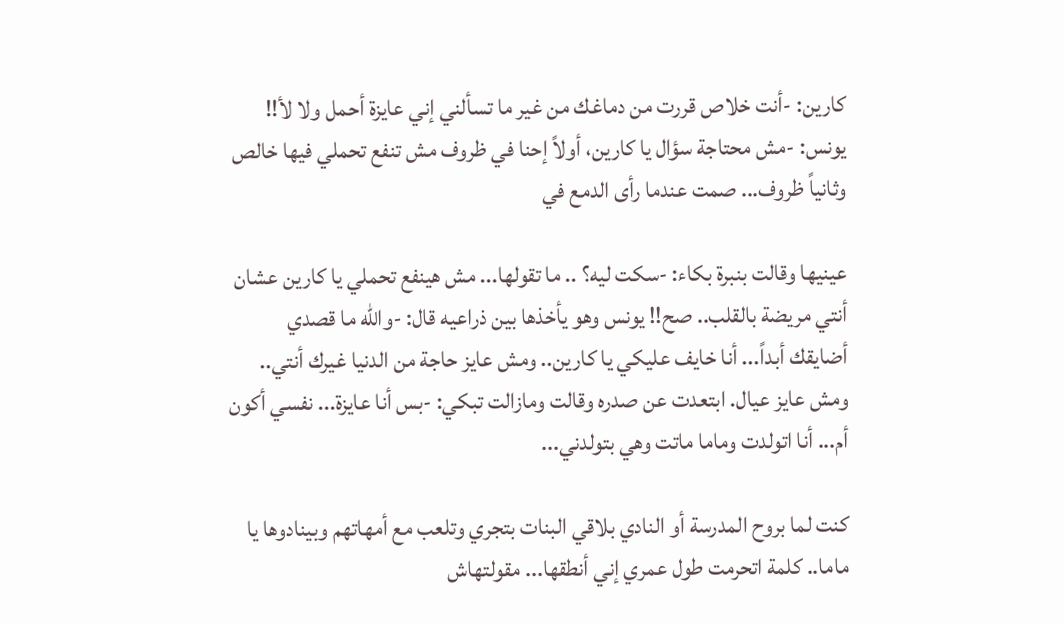كارين: -أنت خلاص قررت من دماغك من غير ما تسألني إني عايزة أحمل ولا لأ!! يونس: -مش محتاجة سؤال يا كارين، أولاً إحنا في ظروف مش تنفع تحملي فيها خالص وثانياً ظروف... صمت عندما رأى الدمع في

عينيها وقالت بنبرة بكاء: -سكت ليه؟ .. ما تقولها... مش هينفع تحملي يا كارين عشان أنتي مريضة بالقلب.. صح!! يونس وهو يأخذها بين ذراعيه قال: -والله ما قصدي أضايقك أبداً... أنا خايف عليكي يا كارين.. ومش عايز حاجة من الدنيا غيرك أنتي.. ومش عايز عيال. ابتعدت عن صدره وقالت ومازالت تبكي: -بس أنا عايزة... نفسي أكون أم... أنا اتولدت وماما ماتت وهي بتولدني...

كنت لما بروح المدرسة أو النادي بلاقي البنات بتجري وتلعب مع أمهاتهم وبينادوها يا ماما.. كلمة اتحرمت طول عمري إني أنطقها... مقولتهاش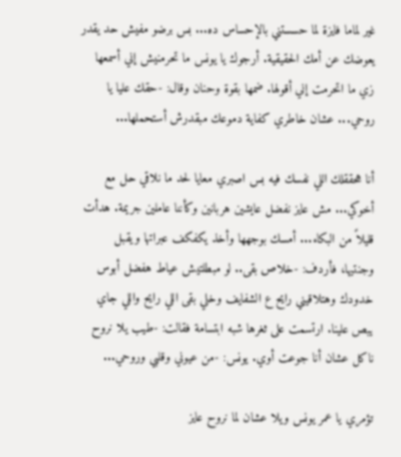غير لماما فايزة لما حسستني بالإحساس ده... بس برضو مفيش حد يقدر يعوضك عن أمك الحقيقية. أرجوك يا يونس ما تحرمنيش إني أسمعها زي ما اتحرمت إني أقولها. ضمها بقوة وحنان وقال: -حقك عليا يا روحي... عشان خاطري كفاية دموعك مبقدرش أستحملها...

أنا هحققلك اللي نفسك فيه بس اصبري معايا لحد ما نلاقي حل مع أخوكي... مش عايز نفضل عايشين هربانين وكأننا عاملين جريمة. هدأت قليلاً من البكاء... أمسك بوجهها وأخذ يكفكف عبراتها ويقبل وجنتيها، فأردف: -خلاص بقى.. لو مبطلتيش عياط هفضل أبوس خدودك وهتلاقيني رايح ع الشفايف وخلي بقى اللي رايح واللي جاي يبص علينا. ارتسمت على ثغرها شبه ابتسامة فقالت: -طيب يلا نروح ناكل عشان أنا جوعت أوي. يونس: -من عيوني وقلبي وروحي...

تؤمري يا عمر يونس ويلا عشان لما نروح عايز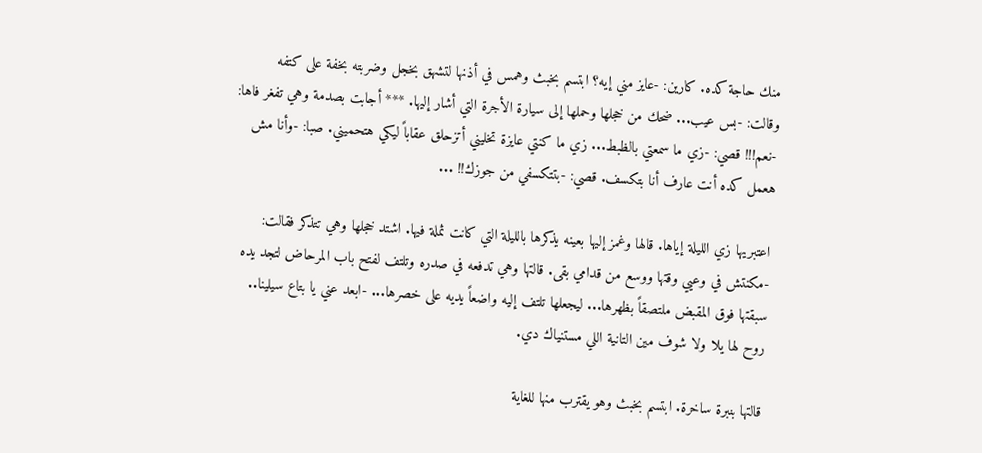منك حاجة كده. كارين: -عايز مني إيه؟ ابتسم بخبث وهمس في أذنها لتشهق بخجل وضربته بخفة على كتفه وقالت: -بس عيب... ضحك من خجلها وحملها إلى سيارة الأجرة التي أشار إليها. *** أجابت بصدمة وهي تفغر فاها: -نعم!!! قصي: -زي ما سمعتي بالظبط... زي ما كنتي عايزة تخليني أتزحلق عقاباً ليكي هتحميني. صبا: -وأنا مش هعمل كده أنت عارف أنا بتكسف. قصي: -بتتكسفي من جوزك!! ...

اعتبريها زي الليلة إياها. قالها وغمز إليها بعينه يذكرها بالليلة التي كانت ثملة فيها. اشتد خجلها وهي تتذكر فقالت: -مكنتش في وعيي وقتها ووسع من قدامي بقى. قالتها وهي تدفعه في صدره وتلتف لفتح باب المرحاض لتجد يده سبقتها فوق المقبض ملتصقاً بظهرها... ليجعلها تلتف إليه واضعاً يديه على خصرها... -ابعد عني يا بتاع سيلينا.. روح لها يلا ولا شوف مين التانية اللي مستنياك دي.

قالتها بنبرة ساخرة. ابتسم بخبث وهو يقترب منها للغاية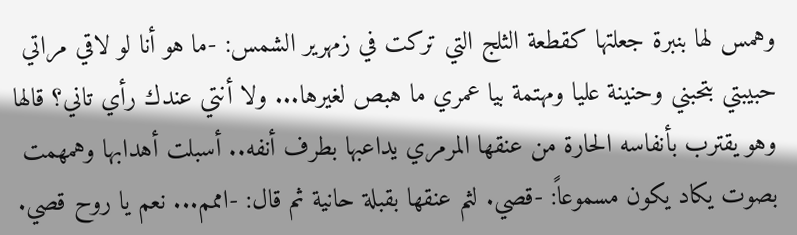وهمس لها بنبرة جعلتها كقطعة الثلج التي تركت في زمهرير الشمس: -ما هو أنا لو لاقي مراتي حبيبتي بتحبني وحنينة عليا ومهتمة بيا عمري ما هبص لغيرها... ولا أنتي عندك رأي تاني؟ قالها وهو يقترب بأنفاسه الحارة من عنقها المرمري يداعبها بطرف أنفه.. أسبلت أهدابها وهمهمت بصوت يكاد يكون مسموعاً: -قصي. لثم عنقها بقبلة حانية ثم قال: -اممم... نعم يا روح قصي.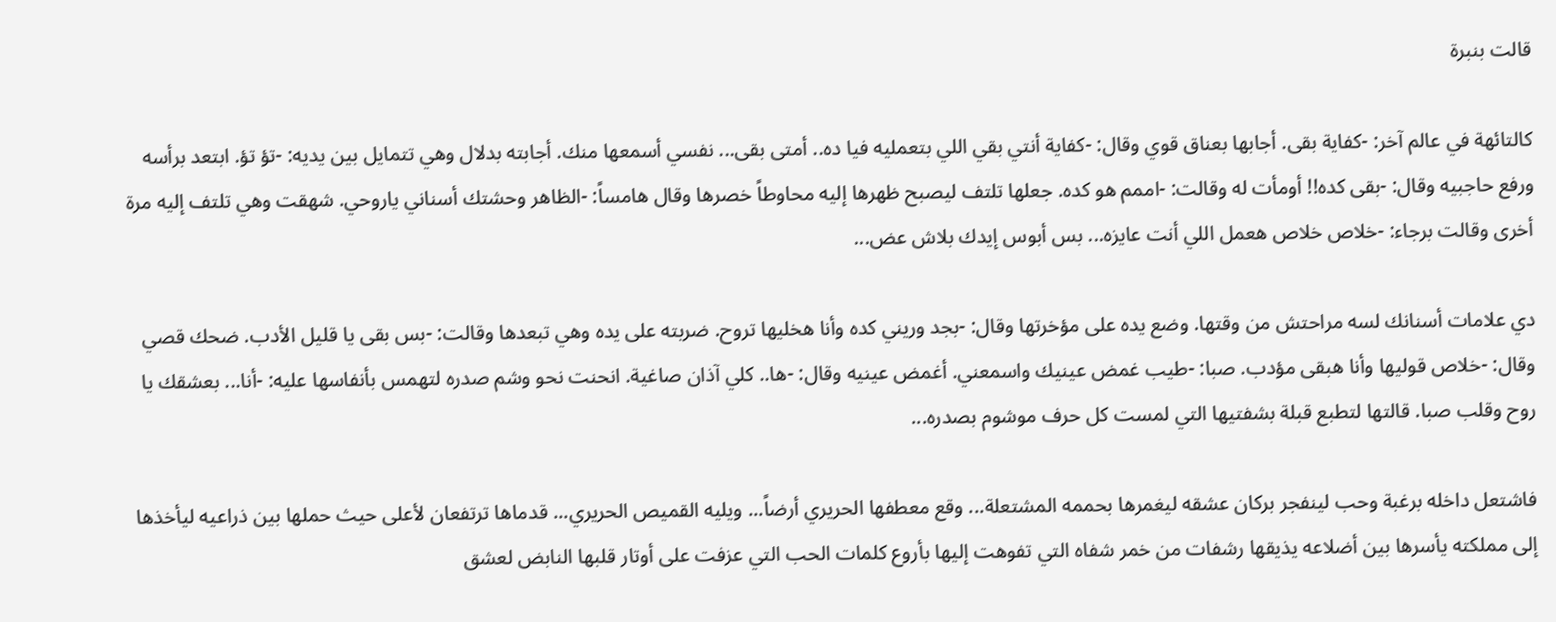قالت بنبرة

كالتائهة في عالم آخر: -كفاية بقى. أجابها بعناق قوي وقال: -كفاية أنتي بقي اللي بتعمليه فيا ده.. أمتى بقى... نفسي أسمعها منك. أجابته بدلال وهي تتمايل بين يديه: -تؤ تؤ. ابتعد برأسه ورفع حاجبيه وقال: -بقى كده!! أومأت له وقالت: -اممم هو كده. جعلها تلتف ليصبح ظهرها إليه محاوطاً خصرها وقال هامساً: -الظاهر وحشتك أسناني ياروحي. شهقت وهي تلتف إليه مرة أخرى وقالت برجاء: -خلاص خلاص هعمل اللي أنت عايزه... بس أبوس إيدك بلاش عض...

دي علامات أسنانك لسه مراحتش من وقتها. وضع يده على مؤخرتها وقال: -بجد وريني كده وأنا هخليها تروح. ضربته على يده وهي تبعدها وقالت: -بس بقى يا قليل الأدب. ضحك قصي وقال: -خلاص قوليها وأنا هبقى مؤدب. صبا: -طيب غمض عينيك واسمعني. أغمض عينيه وقال: -ها.. كلي آذان صاغية. انحنت نحو وشم صدره لتهمس بأنفاسها عليه: -أنا... بعشقك يا روح وقلب صبا. قالتها لتطبع قبلة بشفتيها التي لمست كل حرف موشوم بصدره...

فاشتعل داخله برغبة وحب لينفجر بركان عشقه ليغمرها بحممه المشتعلة... وقع معطفها الحريري أرضاً... ويليه القميص الحريري... قدماها ترتفعان لأعلى حيث حملها بين ذراعيه ليأخذها إلى مملكته يأسرها بين أضلاعه يذيقها رشفات من خمر شفاه التي تفوهت إليها بأروع كلمات الحب التي عزفت على أوتار قلبها النابض لعشق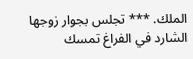الملك. *** تجلس بجوار زوجها الشارد في الفراغ تمسك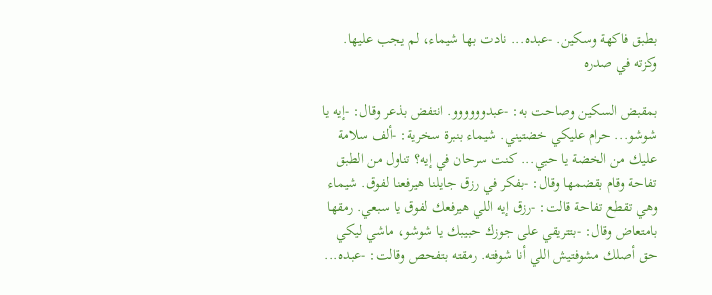بطبق فاكهة وسكين. -عبده... نادت بها شيماء، لم يجب عليها. وكزته في صدره

بمقبض السكين وصاحت به: -عبدوووووو. انتفض بذعر وقال: -إيه يا شوشو... حرام عليكي خضتيني. شيماء بنبرة سخرية: -ألف سلامة عليك من الخضة يا حبي... كنت سرحان في إيه؟ تناول من الطبق تفاحة وقام بقضمها وقال: -بفكر في رزق جايلنا هيرفعنا لفوق. شيماء وهي تقطع تفاحة قالت: -رزق إيه اللي هيرفعك لفوق يا سبعي. رمقها بامتعاض وقال: -بتتريقي على جوزك حبيبك يا شوشو، ماشي ليكي حق أصلك مشوفتيش اللي أنا شوفته. رمقته بتفحص وقالت: -عبده...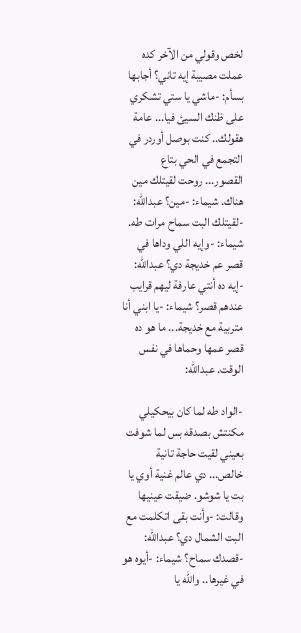لخص وقولي من الآخر كده عملت مصيبة إيه تاني؟ أجابها بسأم: -ماشي يا ستي تشكري على ظنك السيئ فيا... عامة هقولك.. كنت بوصل أوردر في التجمع في الحي بتاع القصور... روحت لقيتلك مين هناك. شيماء: -مين؟ عبدالله: -لقيتلك البت سماح مرات طه. شيماء: -وإيه اللي وداها في قصر عم خديجة دي؟ عبدالله: -إيه ده أنتي عارفة ليهم قرايب عندهم قصر؟ شيماء: -يا ابني أنا متربية مع خديجة... ما هو ده قصر عمها وحماها في نفس الوقت. عبدالله:

-الواد طه لما كان بيحكيلي مكنتش بصدقه بس لما شوفت بعيني لقيت حاجة تانية خالص... دي عالم غنية أوي يا بت يا شوشو. ضيقت عينيها وقالت: -وأنت بقى اتكلمت مع البت الشمال دي؟ عبدالله: -قصدك سماح؟ شيماء: -أيوه هو في غيرها.. والله يا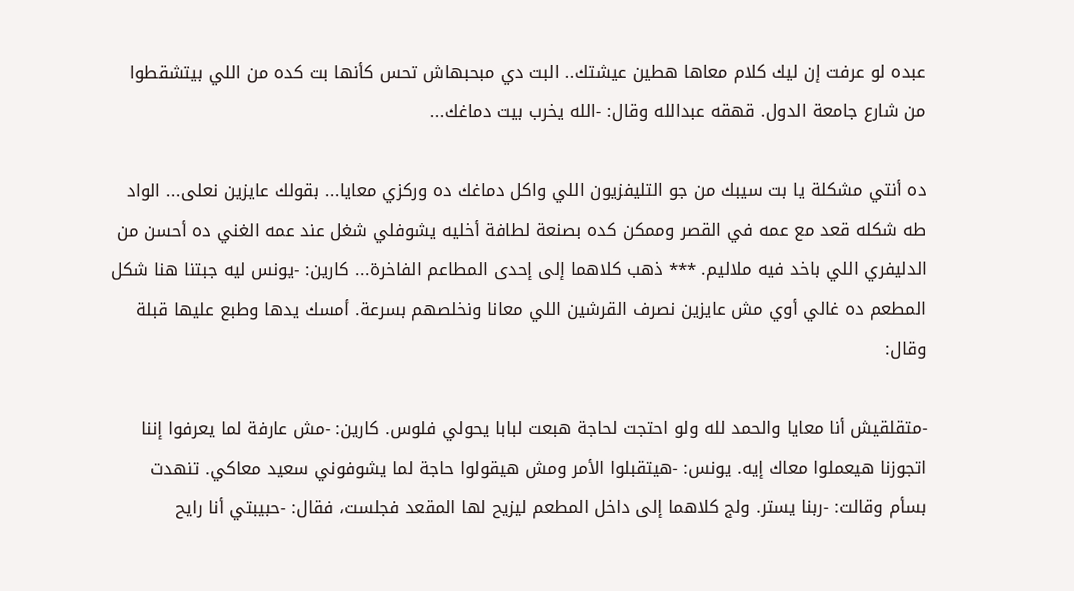عبده لو عرفت إن ليك كلام معاها هطين عيشتك.. البت دي مبحبهاش تحس كأنها بت كده من اللي بيتشقطوا من شارع جامعة الدول. قهقه عبدالله وقال: -الله يخرب بيت دماغك...

ده أنتي مشكلة يا بت سيبك من جو التليفزيون اللي واكل دماغك ده وركزي معايا... بقولك عايزين نعلى... الواد طه شكله قعد مع عمه في القصر وممكن كده بصنعة لطافة أخليه يشوفلي شغل عند عمه الغني ده أحسن من الدليفري اللي باخد فيه ملاليم. *** ذهب كلاهما إلى إحدى المطاعم الفاخرة... كارين: -يونس ليه جبتنا هنا شكل المطعم ده غالي أوي مش عايزين نصرف القرشين اللي معانا ونخلصهم بسرعة. أمسك يدها وطبع عليها قبلة وقال:

-متقلقيش أنا معايا والحمد لله ولو احتجت لحاجة هبعت لبابا يحولي فلوس. كارين: -مش عارفة لما يعرفوا إننا اتجوزنا هيعملوا معاك إيه. يونس: -هيتقبلوا الأمر ومش هيقولوا حاجة لما يشوفوني سعيد معاكي. تنهدت بسأم وقالت: -ربنا يستر. ولج كلاهما إلى داخل المطعم ليزيح لها المقعد فجلست، فقال: -حبيبتي أنا رايح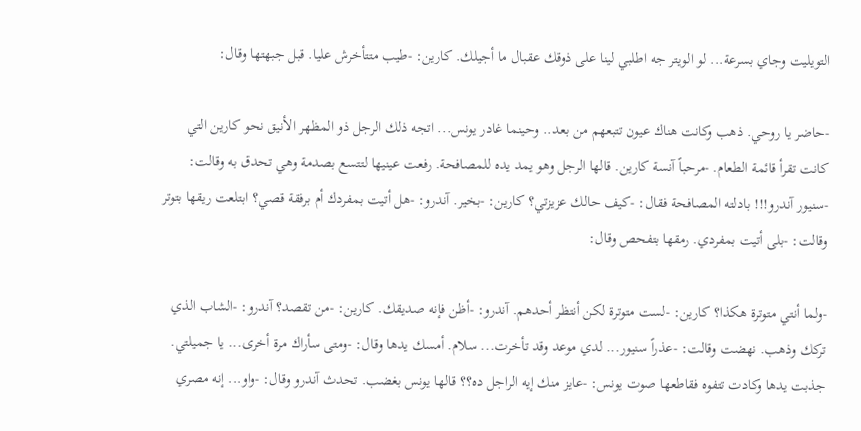التويليت وجاي بسرعة... لو الويتر جه اطلبي لينا على ذوقك عقبال ما أجيلك. كارين: -طيب متتأخرش عليا. قبل جبهتها وقال:

-حاضر يا روحي. ذهب وكانت هناك عيون تتبعهم من بعد.. وحينما غادر يونس... اتجه ذلك الرجل ذو المظهر الأنيق نحو كارين التي كانت تقرأ قائمة الطعام. -مرحباً آنسة كارين. قالها الرجل وهو يمد يده للمصافحة. رفعت عينيها لتتسع بصدمة وهي تحدق به وقالت: -سنيور آندرو!!! بادلته المصافحة فقال: -كيف حالك عزيزتي؟ كارين: -بخير. آندرو: -هل أتيت بمفردك أم برفقة قصي؟ ابتلعت ريقها بتوتر وقالت: -بلى أتيت بمفردي. رمقها بتفحص وقال:

-ولما أنتي متوترة هكذا؟ كارين: -لست متوترة لكن أنتظر أحدهم. آندرو: -أظن فإنه صديقك. كارين: -من تقصد؟ آندرو: -الشاب الذي تركك وذهب. نهضت وقالت: -عذراً سنيور... لدي موعد وقد تأخرت... سلام. أمسك يدها وقال: -ومتى سأراك مرة أخرى... يا جميلتي. جذبت يدها وكادت تتفوه فقاطعها صوت يونس: -عايز منك إيه الراجل ده؟؟ قالها يونس بغضب. تحدث آندرو وقال: -واو... إنه مصري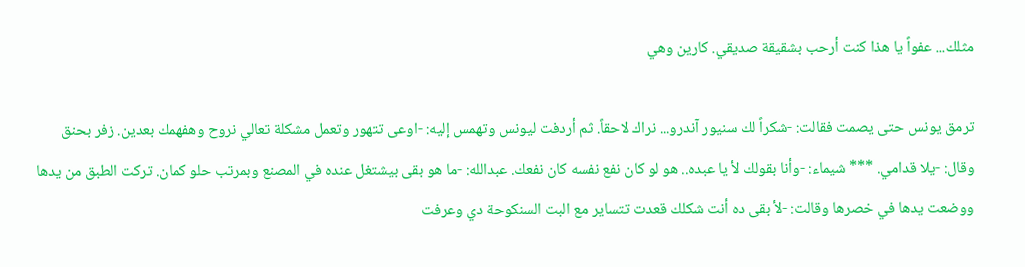مثلك... عفواً يا هذا كنت أرحب بشقيقة صديقي. كارين وهي

ترمق يونس حتى يصمت فقالت: -شكراً لك سنيور آندرو... نراك لاحقاً. ثم أردفت ليونس وتهمس إليه: -اوعى تتهور وتعمل مشكلة تعالي نروح وهفهمك بعدين. زفر بحنق وقال: -يلا قدامي. *** شيماء: -وأنا بقولك لأ يا عبده.. هو لو كان نفع نفسه كان نفعك. عبدالله: -ما هو بقى بيشتغل عنده في المصنع وبمرتب حلو كمان. تركت الطبق من يدها ووضعت يدها في خصرها وقالت: -لأ بقى ده أنت شكلك قعدت تتساير مع البت السنكوحة دي وعرفت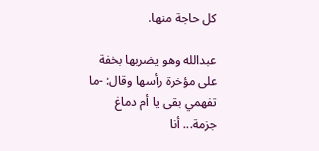كل حاجة منها.

عبدالله وهو يضربها بخفة على مؤخرة رأسها وقال: -ما تفهمي بقى يا أم دماغ جزمة... أنا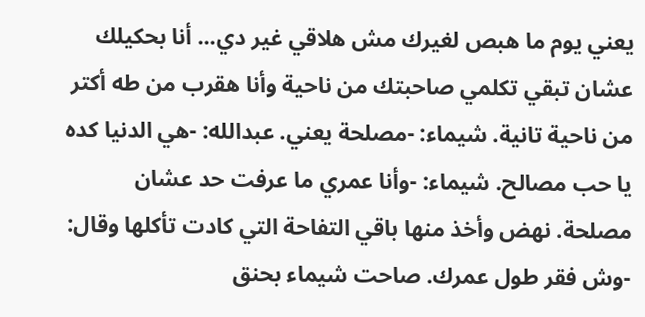يعني يوم ما هبص لغيرك مش هلاقي غير دي... أنا بحكيلك عشان تبقي تكلمي صاحبتك من ناحية وأنا هقرب من طه أكتر من ناحية تانية. شيماء: -مصلحة يعني. عبدالله: -هي الدنيا كده يا حب مصالح. شيماء: -وأنا عمري ما عرفت حد عشان مصلحة. نهض وأخذ منها باقي التفاحة التي كادت تأكلها وقال: -وش فقر طول عمرك. صاحت شيماء بحنق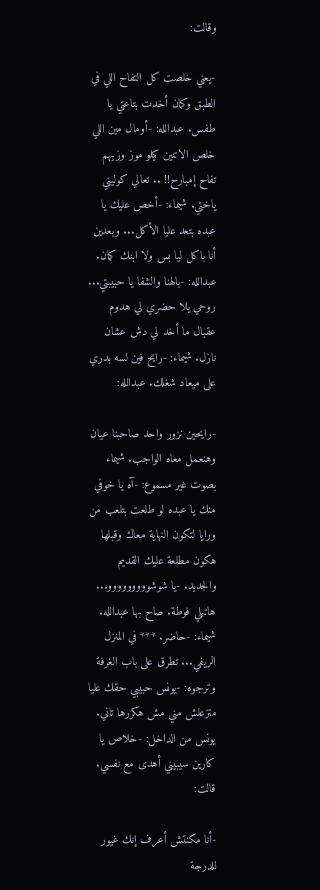وقالت:

-يعني خلصت كل التفاح اللي في الطبق وكمان أخدت بتاعتي يا طفس. عبدالله: -أومال مين اللي خلص الاتنين كيلو موز وزيهم تفاح إمبارح!! .. تعالي كوليني ياختي. شيماء: -أخص عليك يا عبده بتعد عليا الأكل... وبعدين أنا باكل ليا بس ولا ابنك كمان. عبدالله: -بالهنا والشفا يا حبيبتي... روحي يلا حضري لي هدوم عقبال ما أخد لي دش عشان نازل. شيماء: -رايح فين لسه بدري على ميعاد شغلك. عبدالله:

-رايحين نزور واحد صاحبنا عيان وهنعمل معاه الواجب. شيماء بصوت غير مسموع: -آه يا خوفي منك يا عبده لو طلعت بتلعب من ورايا لتكون النهاية معاك وقبلها هكون مطلعة عليك القديم والجديد. -يا شوشووووووووو... هاتيلي فوطة. صاح بها عبدالله. شيماء: -حاضر. *** في المنزل الريفي... تطرق على باب الغرفة وترجوه: -يونس حبيبي حقك عليا متزعلش مني مش هكررها تاني. يونس من الداخل: -خلاص يا كارين سيبيني أهدى مع نفسي. قالت:

-أنا مكنتش أعرف إنك غيور للدرجة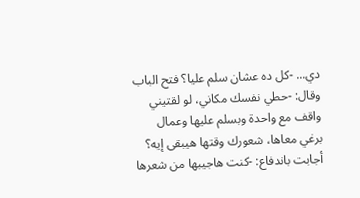دي... -كل ده عشان سلم عليا؟ فتح الباب وقال: -حطي نفسك مكاني، لو لقتيني واقف مع واحدة وبسلم عليها وعمال برغي معاها، شعورك وقتها هيبقى إيه؟ أجابت باندفاع: -كنت هاجيبها من شعرها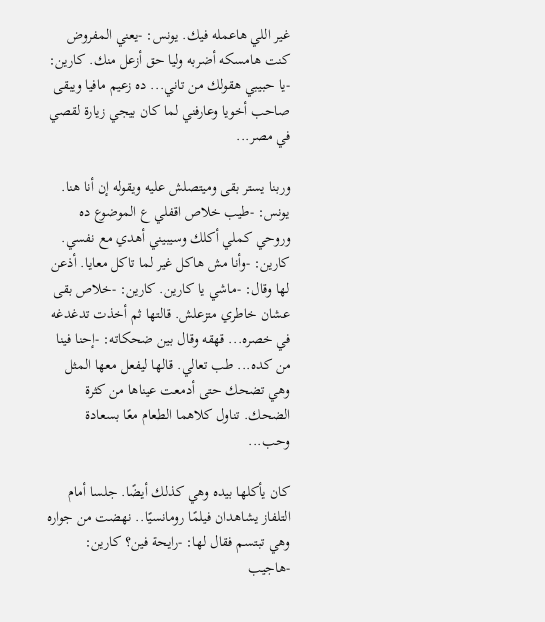غير اللي هاعمله فيك. يونس: -يعني المفروض كنت هامسكه أضربه وليا حق أزعل منك. كارين: -يا حبيبي هقولك من تاني... ده زعيم مافيا ويبقى صاحب أخويا وعارفني لما كان بيجي زيارة لقصي في مصر...

وربنا يستر بقى وميتصلش عليه ويقوله إن أنا هنا. يونس: -طيب خلاص اقفلي ع الموضوع ده وروحي كملي أكلك وسيبيني أهدي مع نفسي. كارين: -وأنا مش هاكل غير لما تاكل معايا. أذعن لها وقال: -ماشي يا كارين. كارين: -خلاص بقى عشان خاطري متزعلش. قالتها ثم أخذت تدغدغه في خصره... قهقه وقال بين ضحكاته: -إحنا فينا من كده... طب تعالي. قالها ليفعل معها المثل وهي تضحك حتى أدمعت عيناها من كثرة الضحك. تناول كلاهما الطعام معًا بسعادة وحب...

كان يأكلها بيده وهي كذلك أيضًا. جلسا أمام التلفاز يشاهدان فيلمًا رومانسيًا.. نهضت من جواره وهي تبتسم فقال لها: -رايحة فين؟ كارين: -هاجيب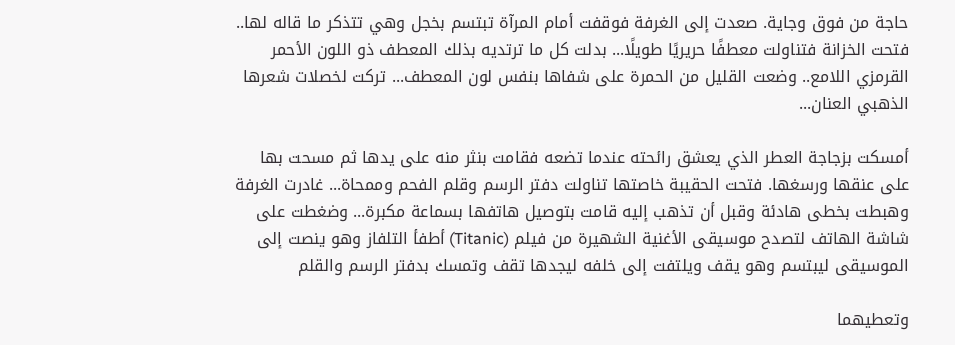حاجة من فوق وجاية. صعدت إلى الغرفة فوقفت أمام المرآة تبتسم بخجل وهي تتذكر ما قاله لها.. فتحت الخزانة فتناولت معطفًا حريريًا طويلًا... بدلت كل ما ترتديه بذلك المعطف ذو اللون الأحمر القرمزي اللامع.. وضعت القليل من الحمرة على شفاها بنفس لون المعطف... تركت لخصلات شعرها الذهبي العنان...

أمسكت بزجاجة العطر الذي يعشق رائحته عندما تضعه فقامت بنثر منه على يدها ثم مسحت بها على عنقها ورسغها. فتحت الحقيبة خاصتها تناولت دفتر الرسم وقلم الفحم وممحاة... غادرت الغرفة وهبطت بخطى هادئة وقبل أن تذهب إليه قامت بتوصيل هاتفها بسماعة مكبرة... وضغطت على شاشة الهاتف لتصدح موسيقى الأغنية الشهيرة من فيلم (Titanic) أطفأ التلفاز وهو ينصت إلى الموسيقى ليبتسم وهو يقف ويلتفت إلى خلفه ليجدها تقف وتمسك بدفتر الرسم والقلم

وتعطيهما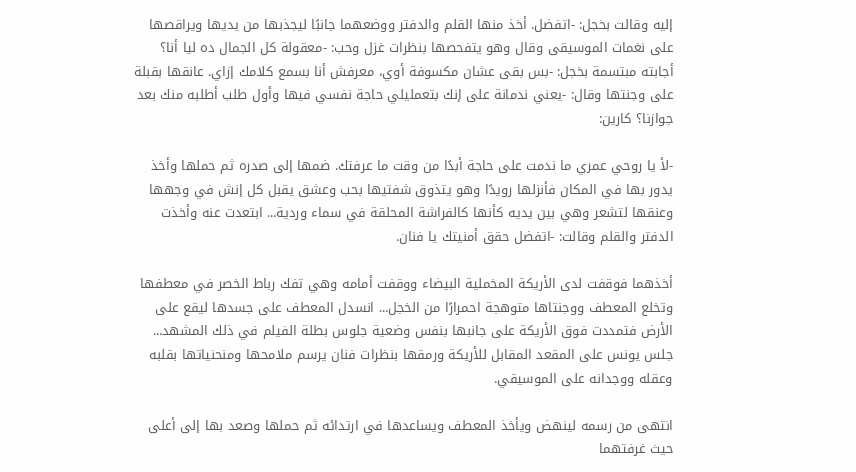إليه وقالت بخجل: -اتفضل. أخذ منها القلم والدفتر ووضعهما جانبًا ليجذبها من يديها ويراقصها على نغمات الموسيقى وقال وهو يتفحصها بنظرات غزل وحب: -معقولة كل الجمال ده ليا أنا؟ أجابته مبتسمة بخجل: -بس بقى عشان مكسوفة أوي، معرفش أنا بسمع كلامك إزاي. عانقها بقبلة على وجنتها وقال: -يعني ندمانة على إنك بتعمليلي حاجة نفسي فيها وأول طلب أطلبه منك بعد جوازنا؟ كارين:

-لأ يا روحي عمري ما ندمت على حاجة أبدًا من وقت ما عرفتك. ضمها إلى صدره ثم حملها وأخذ يدور بها في المكان فأنزلها رويدًا وهو يتذوق شفتيها بحب وعشق يقبل كل إنش في وجهها وعنقها لتشعر وهي بين يديه كأنها كالفراشة المحلقة في سماء وردية... ابتعدت عنه وأخذت الدفتر والقلم وقالت: -اتفضل حقق أمنيتك يا فنان.

أخذهما فوقفت لدى الأريكة المخملية البيضاء ووقفت أمامه وهي تفك رباط الخصر في معطفها وتخلع المعطف ووجنتاها متوهجة احمرارًا من الخجل... انسدل المعطف على جسدها ليقع على الأرض فتمددت فوق الأريكة على جانبها بنفس وضعية جلوس بطلة الفيلم في ذلك المشهد... جلس يونس على المقعد المقابل للأريكة ورمقها بنظرات فنان يرسم ملامحها ومنحنياتها بقلبه وعقله ووجدانه على الموسيقي.

انتهى من رسمه لينهض ويأخذ المعطف ويساعدها في ارتدائه ثم حملها وصعد بها إلى أعلى حيث غرفتهما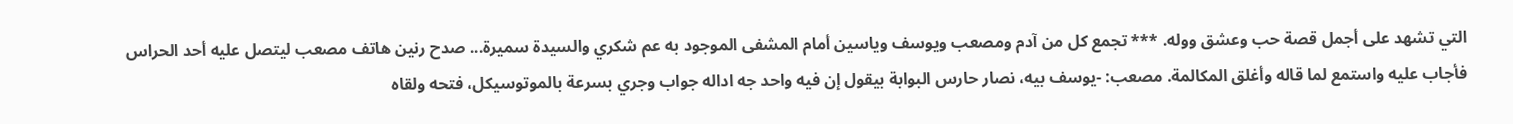التي تشهد على أجمل قصة حب وعشق ووله. *** تجمع كل من آدم ومصعب ويوسف وياسين أمام المشفى الموجود به عم شكري والسيدة سميرة... صدح رنين هاتف مصعب ليتصل عليه أحد الحراس فأجاب عليه واستمع لما قاله وأغلق المكالمة. مصعب: -يوسف بيه، نصار حارس البوابة بيقول إن فيه واحد جه اداله جواب وجري بسرعة بالموتوسيكل، فتحه ولقاه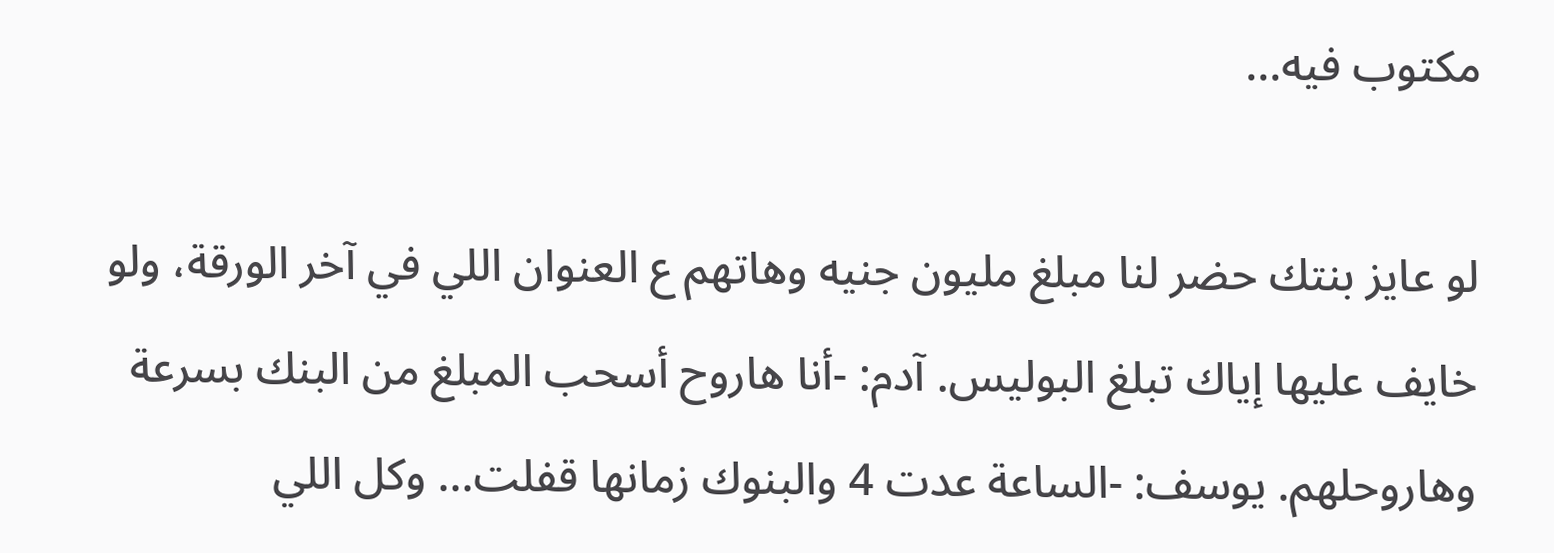مكتوب فيه...

لو عايز بنتك حضر لنا مبلغ مليون جنيه وهاتهم ع العنوان اللي في آخر الورقة، ولو خايف عليها إياك تبلغ البوليس. آدم: -أنا هاروح أسحب المبلغ من البنك بسرعة وهاروحلهم. يوسف: -الساعة عدت 4 والبنوك زمانها قفلت... وكل اللي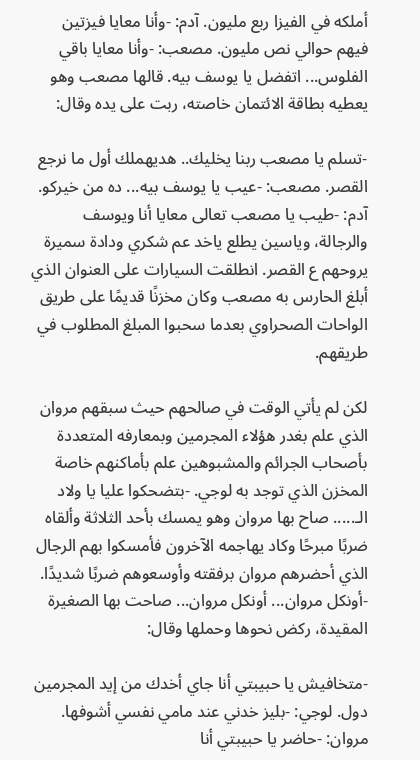أملكه في الفيزا ربع مليون. آدم: -وأنا معايا فيزتين فيهم حوالي نص مليون. مصعب: -وأنا معايا باقي الفلوس... اتفضل يا يوسف بيه. قالها مصعب وهو يعطيه بطاقة الائتمان خاصته، ربت على يده وقال:

-تسلم يا مصعب ربنا يخليك.. هديهملك أول ما نرجع القصر. مصعب: -عيب يا يوسف بيه... ده من خيركو. آدم: -طيب يا مصعب تعالى معايا أنا ويوسف والرجالة، وياسين يطلع ياخد عم شكري ودادة سميرة يروحهم ع القصر. انطلقت السيارات على العنوان الذي أبلغ الحارس به مصعب وكان مخزنًا قديمًا على طريق الواحات الصحراوي بعدما سحبوا المبلغ المطلوب في طريقهم.

لكن لم يأتي الوقت في صالحهم حيث سبقهم مروان الذي علم بغدر هؤلاء المجرمين وبمعارفه المتعددة بأصحاب الجرائم والمشبوهين علم بأماكنهم خاصة المخزن الذي توجد به لوجي. -بتضحكوا عليا يا ولاد الـ..... صاح بها مروان وهو يمسك بأحد الثلاثة وألقاه ضربًا مبرحًا وكاد يهاجمه الآخرون فأمسكوا بهم الرجال الذي أحضرهم مروان برفقته وأوسعوهم ضربًا شديدًا. -أونكل مروان... أونكل مروان... صاحت بها الصغيرة المقيدة، ركض نحوها وحملها وقال:

-متخافيش يا حبيبتي أنا جاي أخدك من إيد المجرمين دول. لوجي: -بليز خدني عند مامي نفسي أشوفها. مروان: -حاضر يا حبيبتي أنا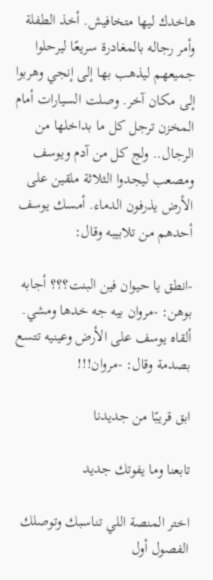هاخدك ليها متخافيش. أخذ الطفلة وأمر رجاله بالمغادرة سريعًا ليرحلوا جميعهم ليذهب بها إلى إنجي وهربوا إلى مكان آخر. وصلت السيارات أمام المخزن ترجل كل ما بداخلها من الرجال.. ولج كل من آدم ويوسف ومصعب ليجدوا الثلاثة ملقين على الأرض يذرفون الدماء. أمسك يوسف أحدهم من تلابيبه وقال:

-انطق يا حيوان فين البنت؟؟؟ أجابه بوهن: -مروان بيه جه خدها ومشي. ألقاه يوسف على الأرض وعينيه تتسع بصدمة وقال: -مروان!!!

ابق قريبًا من جديدنا

تابعنا وما يفوتك جديد

اختر المنصة اللي تناسبك وتوصلك الفصول أول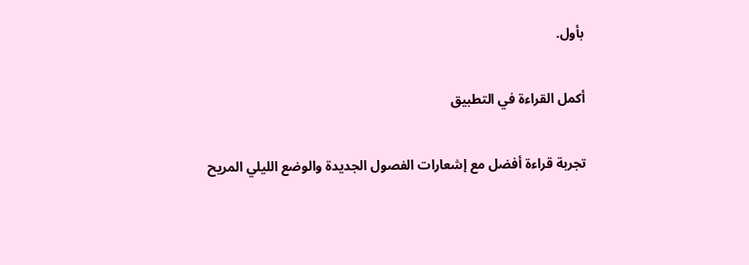بأول.

أكمل القراءة في التطبيق

تجربة قراءة أفضل مع إشعارات الفصول الجديدة والوضع الليلي المريح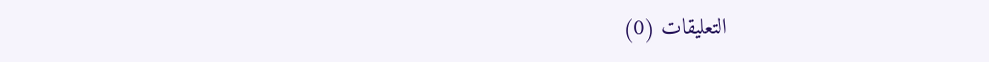التعليقات (0)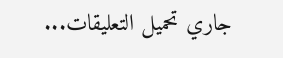جاري تحميل التعليقات...